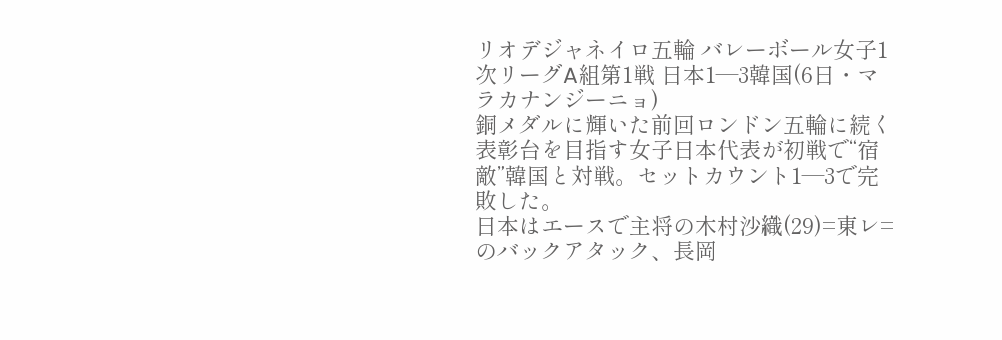リオデジャネイロ五輪 バレーボール女子1次リーグA組第1戦 日本1―3韓国(6日・マラカナンジーニョ)
銅メダルに輝いた前回ロンドン五輪に続く表彰台を目指す女子日本代表が初戦で“宿敵”韓国と対戦。セットカウント1―3で完敗した。
日本はエースで主将の木村沙織(29)=東レ=のバックアタック、長岡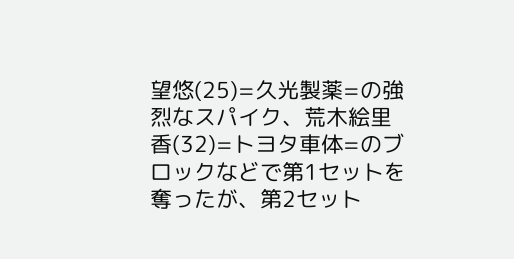望悠(25)=久光製薬=の強烈なスパイク、荒木絵里香(32)=トヨタ車体=のブロックなどで第1セットを奪ったが、第2セット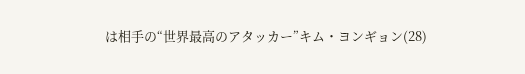は相手の“世界最高のアタッカー”キム・ヨンギョン(28)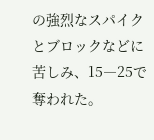の強烈なスパイクとブロックなどに苦しみ、15―25で奪われた。